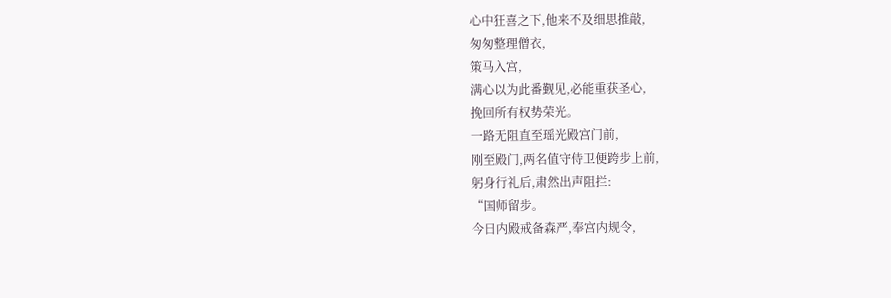心中狂喜之下,他来不及细思推敲,
匆匆整理僧衣,
策马入宫,
满心以为此番觐见,必能重获圣心,
挽回所有权势荣光。
一路无阻直至瑶光殿宫门前,
刚至殿门,两名值守侍卫便跨步上前,
躬身行礼后,肃然出声阻拦:
“国师留步。
今日内殿戒备森严,奉宫内规令,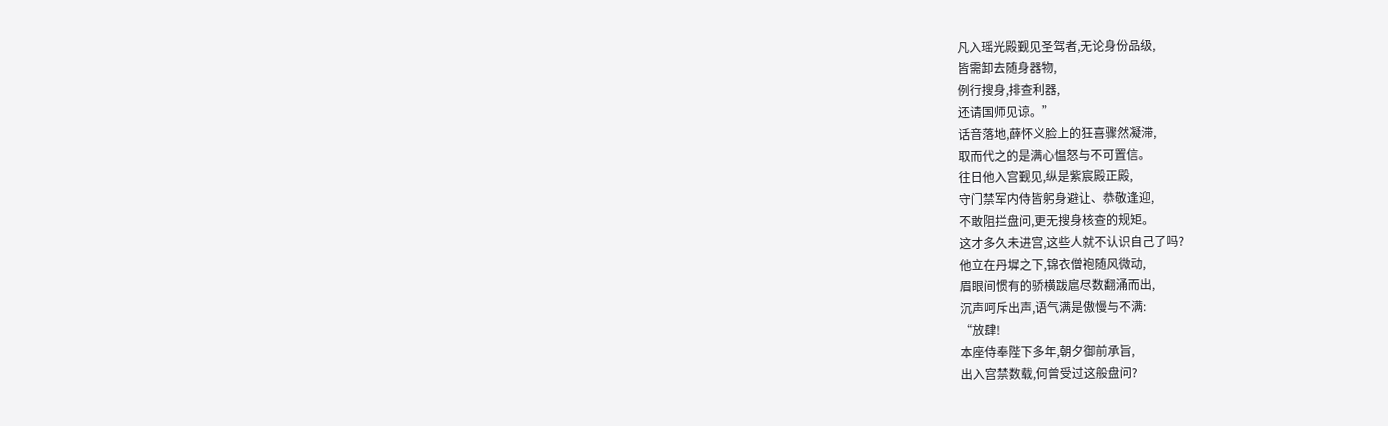凡入瑶光殿觐见圣驾者,无论身份品级,
皆需卸去随身器物,
例行搜身,排查利器,
还请国师见谅。”
话音落地,薛怀义脸上的狂喜骤然凝滞,
取而代之的是满心愠怒与不可置信。
往日他入宫觐见,纵是紫宸殿正殿,
守门禁军内侍皆躬身避让、恭敬逢迎,
不敢阻拦盘问,更无搜身核查的规矩。
这才多久未进宫,这些人就不认识自己了吗?
他立在丹墀之下,锦衣僧袍随风微动,
眉眼间惯有的骄横跋扈尽数翻涌而出,
沉声呵斥出声,语气满是傲慢与不满:
“放肆!
本座侍奉陛下多年,朝夕御前承旨,
出入宫禁数载,何曾受过这般盘问?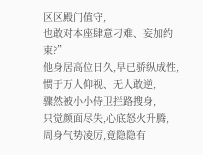区区殿门值守,
也敢对本座肆意刁难、妄加约束?”
他身居高位日久,早已骄纵成性,
惯于万人仰视、无人敢逆,
骤然被小小侍卫拦路搜身,
只觉颜面尽失,心底怒火升腾,
周身气势凌厉,竟隐隐有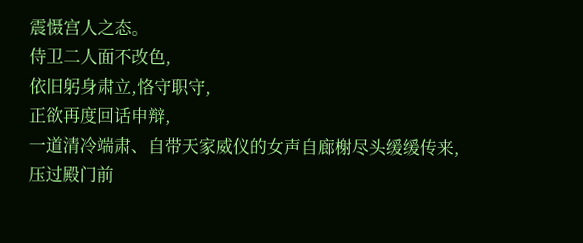震慑宫人之态。
侍卫二人面不改色,
依旧躬身肃立,恪守职守,
正欲再度回话申辩,
一道清冷端肃、自带天家威仪的女声自廊榭尽头缓缓传来,
压过殿门前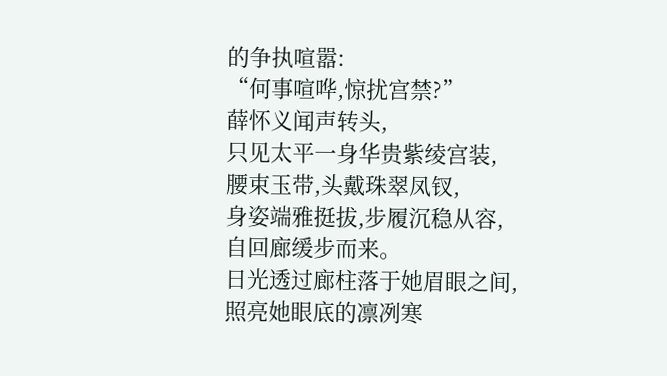的争执喧嚣:
“何事喧哗,惊扰宫禁?”
薛怀义闻声转头,
只见太平一身华贵紫绫宫装,
腰束玉带,头戴珠翠凤钗,
身姿端雅挺拔,步履沉稳从容,
自回廊缓步而来。
日光透过廊柱落于她眉眼之间,
照亮她眼底的凛冽寒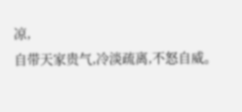凉,
自带天家贵气,冷淡疏离,不怒自威。